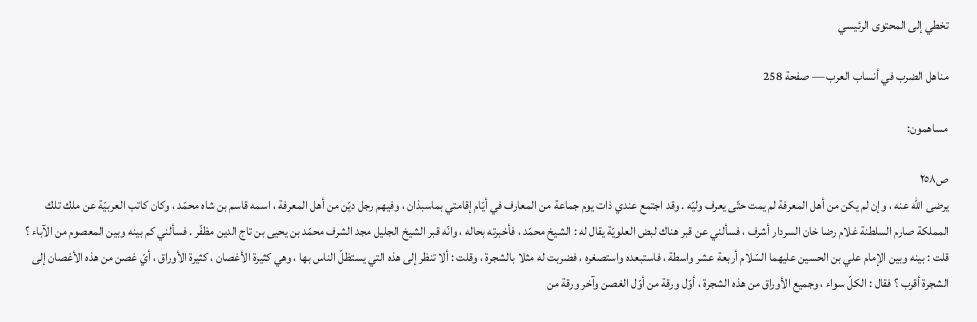تخطي إلى المحتوى الرئيسي

مناهل الضرب في أنساب العرب — صفحة 258

مساهمون:

ص٢٥٨
يرضى اللّه عنه ، وإن لم يكن من أهل المعرفة لم يمت حتّى يعرف وليّه . وقد اجتمع عندي ذات يوم جماعة من المعارف في أيّام إقامتي بماسبذان ، وفيهم رجل ديّن من أهل المعرفة ، اسمه قاسم بن شاه محمّد ، وكان كاتب العربيّة عن ملك تلك المملكة صارم السلطنة غلام رضا خان السردار أشرف ، فسألني عن قبر هناك لبض العلويّة يقال له : الشيخ محمّد ، فأخبرته بحاله ، وانّه قبر الشيخ الجليل مجد الشرف محمّد بن يحيى بن تاج الدين مظفّر . فسألني كم بينه وبين المعصوم من الآباء ؟ قلت : بينه وبين الإمام علي بن الحسين عليهما السّلام أربعة عشر واسطة ، فاستبعده واستصغره ، فضربت له مثلا بالشجرة ، وقلت : ألا تنظر إلى هذه التي يستظلّ الناس بها ، وهي كثيرة الأغصان ، كثيرة الأوراق ، أيّ غصن من هذه الأغصان إلى الشجرة أقرب ؟ فقال : الكلّ سواء ، وجميع الأوراق من هذه الشجرة ، أوّل ورقة من أوّل الغصن وآخر ورقة من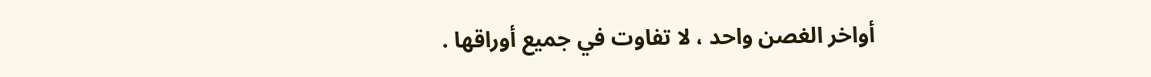أواخر الغصن واحد ، لا تفاوت في جميع أوراقها .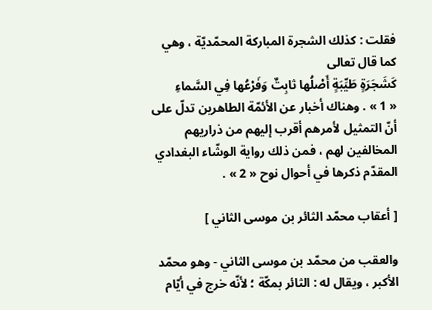فقلت : كذلك الشجرة المباركة المحمّديّة ، وهي كما قال تعالى
كَشَجَرَةٍ طَيِّبَةٍ أَصْلُها ثابِتٌ وَفَرْعُها فِي السَّماءِ
« 1 » . وهناك أخبار عن الأئمّة الطاهرين تدلّ على أنّ التمثيل لأمرهم أقرب إليهم من ذراريهم المخالفين لهم ، فمن ذلك رواية الوشّاء البغدادي المقدّم ذكرها في أحوال نوح « 2 » .

[ أعقاب محمّد الثائر بن موسى الثاني ]

والعقب من محمّد بن موسى الثاني - وهو محمّد الأكبر ، ويقال له : الثائر بمكّة ؛ لأنّه خرج في أيّام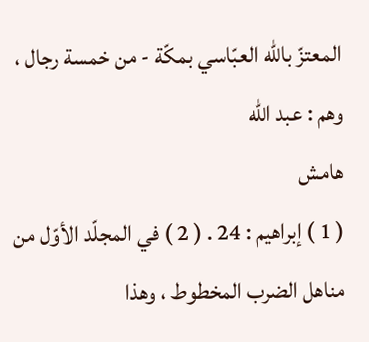المعتزّ باللّه العبّاسي بمكّة - من خمسة رجال ، وهم : عبد اللّه
هامش
( 1 ) إبراهيم : 24 . ( 2 ) في المجلّد الأوّل من مناهل الضرب المخطوط ، وهذا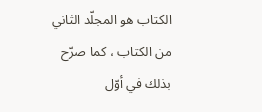الكتاب هو المجلّد الثاني من الكتاب ، كما صرّح بذلك في أوّل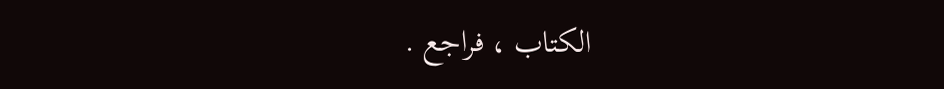الكتاب ، فراجع .